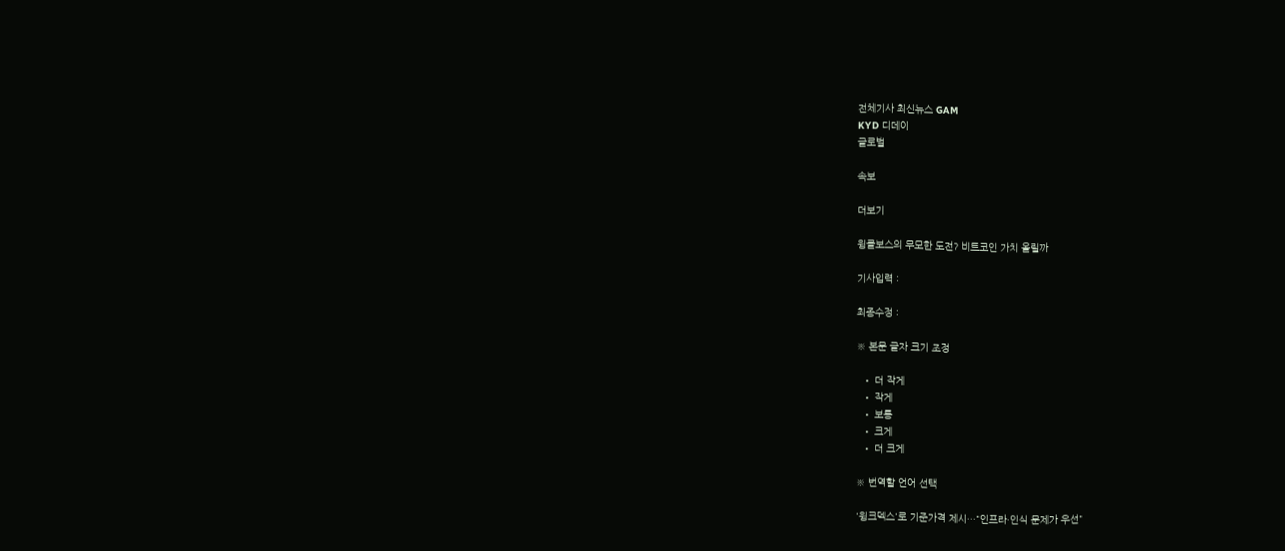전체기사 최신뉴스 GAM
KYD 디데이
글로벌

속보

더보기

윙클보스의 무모한 도전? 비트코인 가치 올릴까

기사입력 :

최종수정 :

※ 본문 글자 크기 조정

  • 더 작게
  • 작게
  • 보통
  • 크게
  • 더 크게

※ 번역할 언어 선택

'윙크덱스'로 기준가격 제시…"인프라·인식 문제가 우선"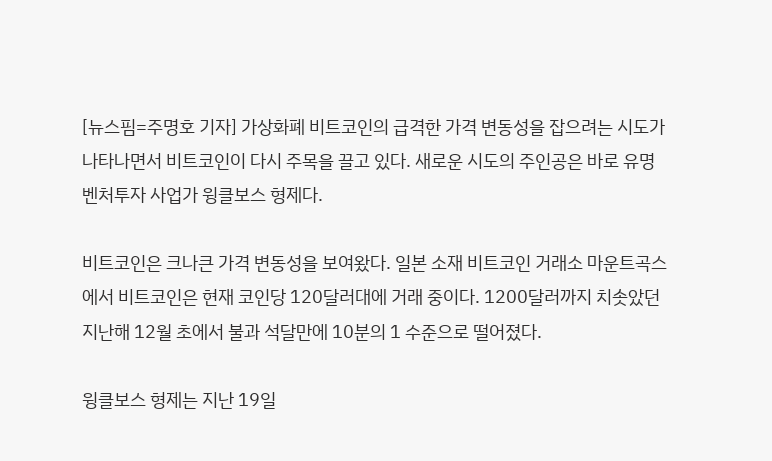[뉴스핌=주명호 기자] 가상화폐 비트코인의 급격한 가격 변동성을 잡으려는 시도가 나타나면서 비트코인이 다시 주목을 끌고 있다. 새로운 시도의 주인공은 바로 유명 벤처투자 사업가 윙클보스 형제다.

비트코인은 크나큰 가격 변동성을 보여왔다. 일본 소재 비트코인 거래소 마운트곡스에서 비트코인은 현재 코인당 120달러대에 거래 중이다. 1200달러까지 치솟았던 지난해 12월 초에서 불과 석달만에 10분의 1 수준으로 떨어졌다.

윙클보스 형제는 지난 19일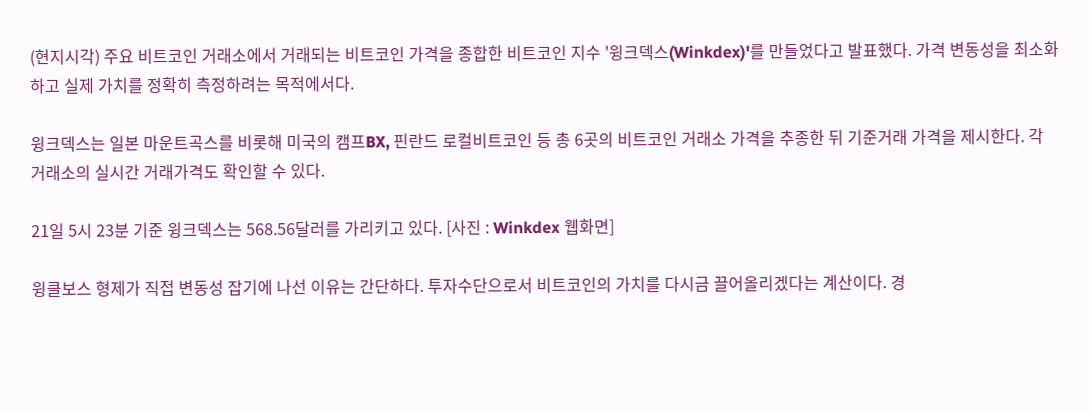(현지시각) 주요 비트코인 거래소에서 거래되는 비트코인 가격을 종합한 비트코인 지수 '윙크덱스(Winkdex)'를 만들었다고 발표했다. 가격 변동성을 최소화하고 실제 가치를 정확히 측정하려는 목적에서다.

윙크덱스는 일본 마운트곡스를 비롯해 미국의 캠프BX, 핀란드 로컬비트코인 등 총 6곳의 비트코인 거래소 가격을 추종한 뒤 기준거래 가격을 제시한다. 각 거래소의 실시간 거래가격도 확인할 수 있다.

21일 5시 23분 기준 윙크덱스는 568.56달러를 가리키고 있다. [사진 : Winkdex 웹화면]

윙클보스 형제가 직접 변동성 잡기에 나선 이유는 간단하다. 투자수단으로서 비트코인의 가치를 다시금 끌어올리겠다는 계산이다. 경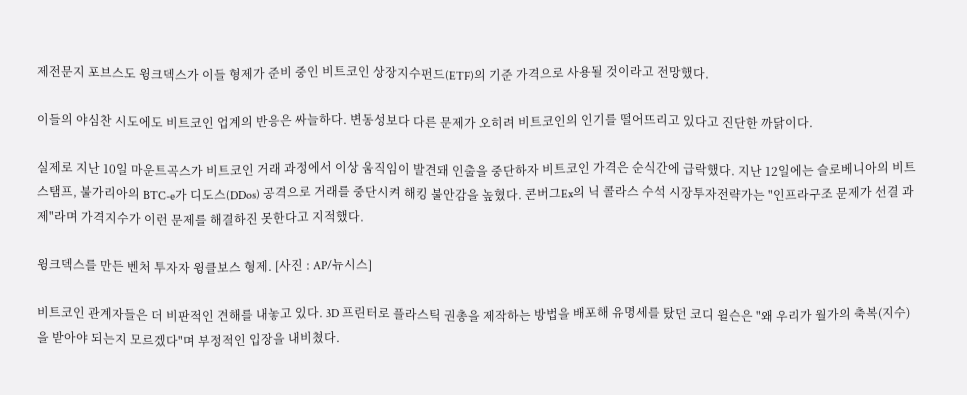제전문지 포브스도 윙크덱스가 이들 형제가 준비 중인 비트코인 상장지수펀드(ETF)의 기준 가격으로 사용될 것이라고 전망했다.

이들의 야심찬 시도에도 비트코인 업계의 반응은 싸늘하다. 변동성보다 다른 문제가 오히려 비트코인의 인기를 떨어뜨리고 있다고 진단한 까닭이다.

실제로 지난 10일 마운트곡스가 비트코인 거래 과정에서 이상 움직임이 발견돼 인출을 중단하자 비트코인 가격은 순식간에 급락했다. 지난 12일에는 슬로베니아의 비트스탬프, 불가리아의 BTC-e가 디도스(DDos) 공격으로 거래를 중단시켜 해킹 불안감을 높혔다. 콘버그Ex의 닉 콜라스 수석 시장투자전략가는 "인프라구조 문제가 선결 과제"라며 가격지수가 이런 문제를 해결하진 못한다고 지적했다.

윙크덱스를 만든 벤처 투자자 윙클보스 형제. [사진 : AP/뉴시스]

비트코인 관계자들은 더 비판적인 견해를 내놓고 있다. 3D 프린터로 플라스틱 권총을 제작하는 방법을 배포해 유명세를 탔던 코디 윌슨은 "왜 우리가 월가의 축복(지수)을 받아야 되는지 모르겠다"며 부정적인 입장을 내비쳤다.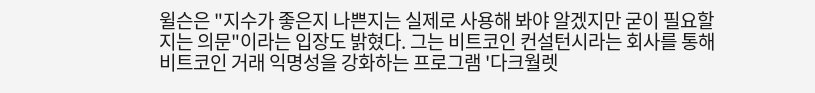윌슨은 "지수가 좋은지 나쁜지는 실제로 사용해 봐야 알겠지만 굳이 필요할지는 의문"이라는 입장도 밝혔다. 그는 비트코인 컨설턴시라는 회사를 통해 비트코인 거래 익명성을 강화하는 프로그램 '다크월렛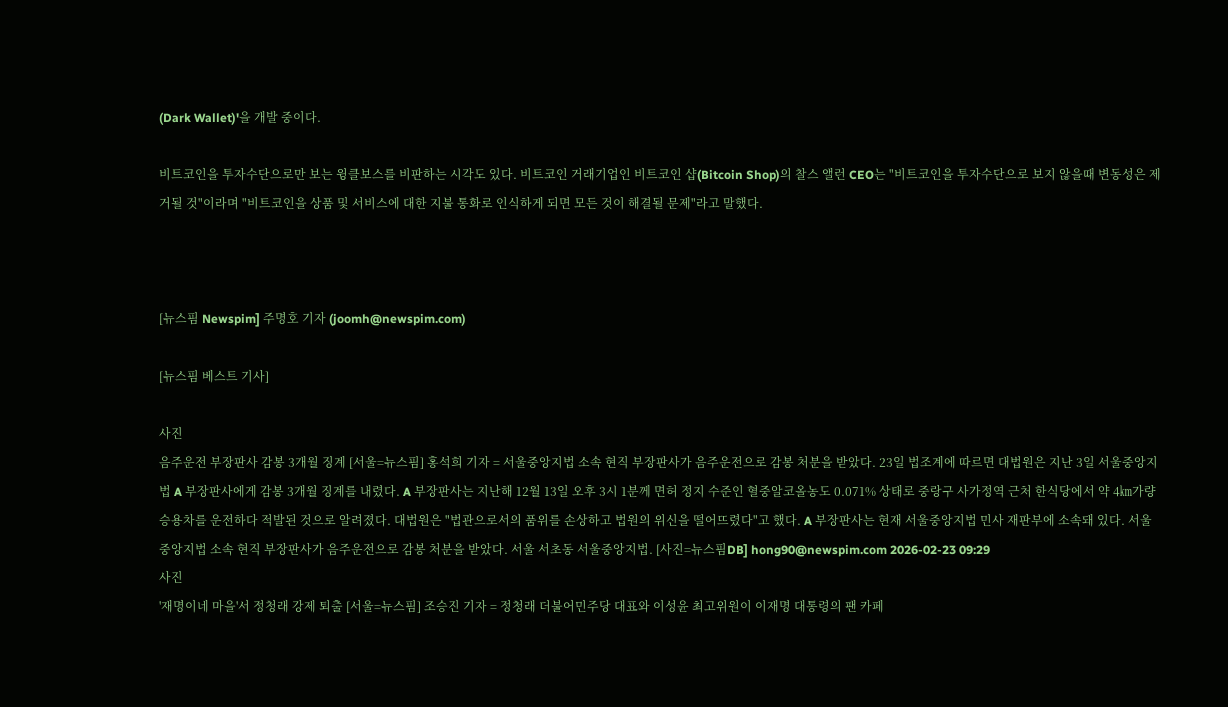(Dark Wallet)'을 개발 중이다.

비트코인을 투자수단으로만 보는 윙클보스를 비판하는 시각도 있다. 비트코인 거래기업인 비트코인 샵(Bitcoin Shop)의 찰스 앨런 CEO는 "비트코인을 투자수단으로 보지 않을때 변동성은 제거될 것"이라며 "비트코인을 상품 및 서비스에 대한 지불 통화로 인식하게 되면 모든 것이 해결될 문제"라고 말했다.



[뉴스핌 Newspim] 주명호 기자 (joomh@newspim.com)

[뉴스핌 베스트 기사]

사진
음주운전 부장판사 감봉 3개월 징계 [서울=뉴스핌] 홍석희 기자 = 서울중앙지법 소속 현직 부장판사가 음주운전으로 감봉 처분을 받았다. 23일 법조계에 따르면 대법원은 지난 3일 서울중앙지법 A 부장판사에게 감봉 3개월 징계를 내렸다. A 부장판사는 지난해 12월 13일 오후 3시 1분께 면허 정지 수준인 혈중알코올농도 0.071% 상태로 중랑구 사가정역 근처 한식당에서 약 4㎞가량 승용차를 운전하다 적발된 것으로 알려졌다. 대법원은 "법관으로서의 품위를 손상하고 법원의 위신을 떨어뜨렸다"고 했다. A 부장판사는 현재 서울중앙지법 민사 재판부에 소속돼 있다. 서울중앙지법 소속 현직 부장판사가 음주운전으로 감봉 처분을 받았다. 서울 서초동 서울중앙지법. [사진=뉴스핌DB] hong90@newspim.com 2026-02-23 09:29
사진
'재명이네 마을'서 정청래 강제 퇴출 [서울=뉴스핌] 조승진 기자 = 정청래 더불어민주당 대표와 이성윤 최고위원이 이재명 대통령의 팬 카페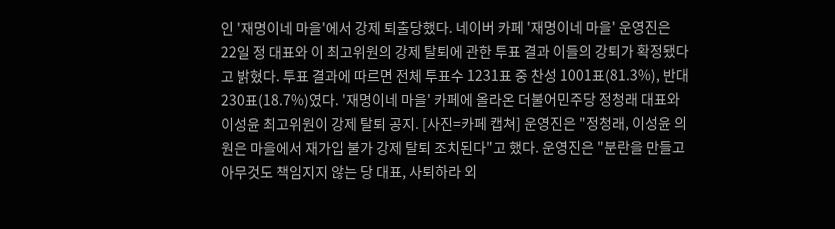인 '재명이네 마을'에서 강제 퇴출당했다. 네이버 카페 '재명이네 마을' 운영진은 22일 정 대표와 이 최고위원의 강제 탈퇴에 관한 투표 결과 이들의 강퇴가 확정됐다고 밝혔다. 투표 결과에 따르면 전체 투표수 1231표 중 찬성 1001표(81.3%), 반대 230표(18.7%)였다. '재명이네 마을' 카페에 올라온 더불어민주당 정청래 대표와 이성윤 최고위원이 강제 탈퇴 공지. [사진=카페 캡쳐] 운영진은 "정청래, 이성윤 의원은 마을에서 재가입 불가 강제 탈퇴 조치된다"고 했다. 운영진은 "분란을 만들고 아무것도 책임지지 않는 당 대표, 사퇴하라 외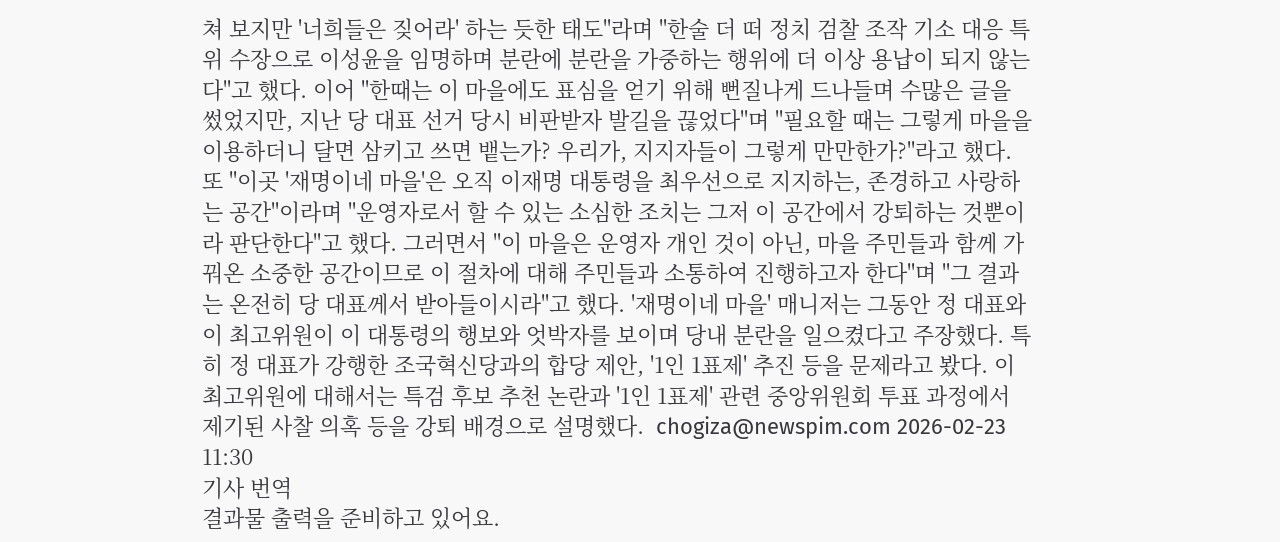쳐 보지만 '너희들은 짖어라' 하는 듯한 태도"라며 "한술 더 떠 정치 검찰 조작 기소 대응 특위 수장으로 이성윤을 임명하며 분란에 분란을 가중하는 행위에 더 이상 용납이 되지 않는다"고 했다. 이어 "한때는 이 마을에도 표심을 얻기 위해 뻔질나게 드나들며 수많은 글을 썼었지만, 지난 당 대표 선거 당시 비판받자 발길을 끊었다"며 "필요할 때는 그렇게 마을을 이용하더니 달면 삼키고 쓰면 뱉는가? 우리가, 지지자들이 그렇게 만만한가?"라고 했다. 또 "이곳 '재명이네 마을'은 오직 이재명 대통령을 최우선으로 지지하는, 존경하고 사랑하는 공간"이라며 "운영자로서 할 수 있는 소심한 조치는 그저 이 공간에서 강퇴하는 것뿐이라 판단한다"고 했다. 그러면서 "이 마을은 운영자 개인 것이 아닌, 마을 주민들과 함께 가꿔온 소중한 공간이므로 이 절차에 대해 주민들과 소통하여 진행하고자 한다"며 "그 결과는 온전히 당 대표께서 받아들이시라"고 했다. '재명이네 마을' 매니저는 그동안 정 대표와 이 최고위원이 이 대통령의 행보와 엇박자를 보이며 당내 분란을 일으켰다고 주장했다. 특히 정 대표가 강행한 조국혁신당과의 합당 제안, '1인 1표제' 추진 등을 문제라고 봤다. 이 최고위원에 대해서는 특검 후보 추천 논란과 '1인 1표제' 관련 중앙위원회 투표 과정에서 제기된 사찰 의혹 등을 강퇴 배경으로 설명했다.  chogiza@newspim.com 2026-02-23 11:30
기사 번역
결과물 출력을 준비하고 있어요.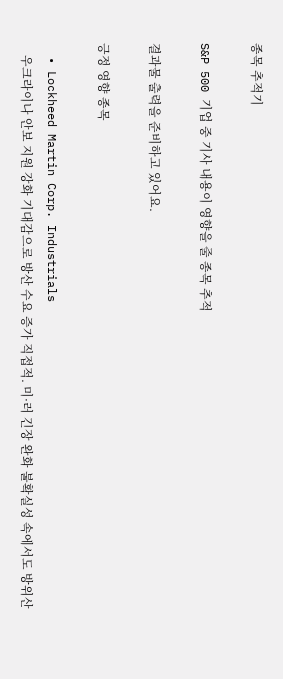종목 추적기

S&P 500 기업 중 기사 내용이 영향을 줄 종목 추적

결과물 출력을 준비하고 있어요.

긍정 영향 종목

  • Lockheed Martin Corp. Industrials
    우크라이나 안보 지원 강화 기대감으로 방산 수요 증가 직접적. 미·러 긴장 완화 불확실성 속에서도 방위산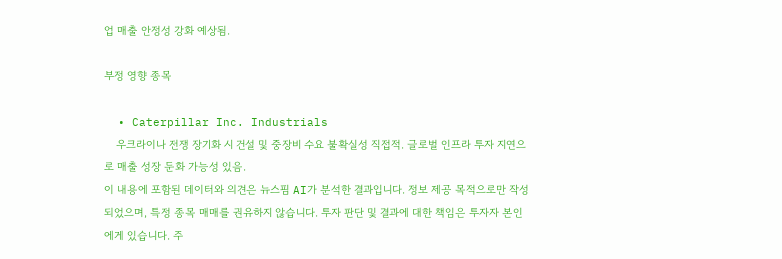업 매출 안정성 강화 예상됨.

부정 영향 종목

  • Caterpillar Inc. Industrials
    우크라이나 전쟁 장기화 시 건설 및 중장비 수요 불확실성 직접적. 글로벌 인프라 투자 지연으로 매출 성장 둔화 가능성 있음.
이 내용에 포함된 데이터와 의견은 뉴스핌 AI가 분석한 결과입니다. 정보 제공 목적으로만 작성되었으며, 특정 종목 매매를 권유하지 않습니다. 투자 판단 및 결과에 대한 책임은 투자자 본인에게 있습니다. 주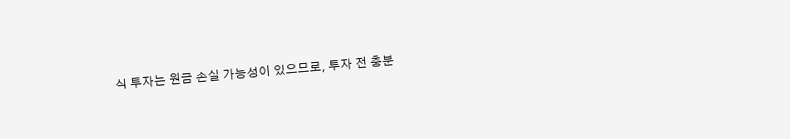식 투자는 원금 손실 가능성이 있으므로, 투자 전 충분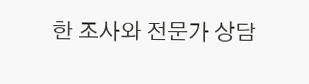한 조사와 전문가 상담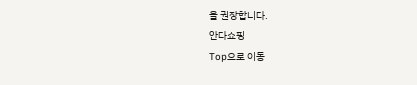을 권장합니다.
안다쇼핑
Top으로 이동